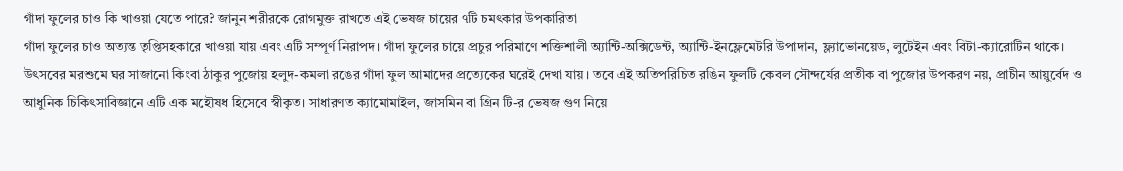গাঁদা ফুলের চাও কি খাওয়া যেতে পারে? জানুন শরীরকে রোগমুক্ত রাখতে এই ভেষজ চায়ের ৭টি চমৎকার উপকারিতা
গাঁদা ফুলের চাও অত্যন্ত তৃপ্তিসহকারে খাওয়া যায় এবং এটি সম্পূর্ণ নিরাপদ। গাঁদা ফুলের চায়ে প্রচুর পরিমাণে শক্তিশালী অ্যান্টি-অক্সিডেন্ট, অ্যান্টি-ইনফ্লেমেটরি উপাদান, ফ্ল্যাভোনয়েড, লুটেইন এবং বিটা-ক্যারোটিন থাকে।
উৎসবের মরশুমে ঘর সাজানো কিংবা ঠাকুর পুজোয় হলুদ-কমলা রঙের গাঁদা ফুল আমাদের প্রত্যেকের ঘরেই দেখা যায়। তবে এই অতিপরিচিত রঙিন ফুলটি কেবল সৌন্দর্যের প্রতীক বা পুজোর উপকরণ নয়, প্রাচীন আয়ুর্বেদ ও আধুনিক চিকিৎসাবিজ্ঞানে এটি এক মহৌষধ হিসেবে স্বীকৃত। সাধারণত ক্যামোমাইল, জাসমিন বা গ্রিন টি-র ভেষজ গুণ নিয়ে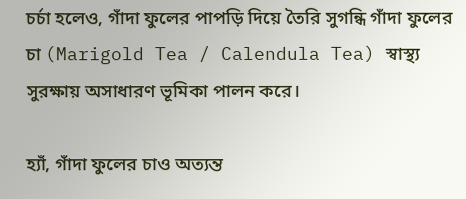চর্চা হলেও, গাঁদা ফুলের পাপড়ি দিয়ে তৈরি সুগন্ধি গাঁদা ফুলের চা (Marigold Tea / Calendula Tea) স্বাস্থ্য সুরক্ষায় অসাধারণ ভূমিকা পালন করে।

হ্যাঁ, গাঁদা ফুলের চাও অত্যন্ত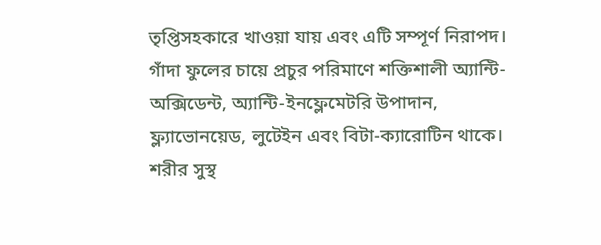তৃপ্তিসহকারে খাওয়া যায় এবং এটি সম্পূর্ণ নিরাপদ। গাঁদা ফুলের চায়ে প্রচুর পরিমাণে শক্তিশালী অ্যান্টি-অক্সিডেন্ট, অ্যান্টি-ইনফ্লেমেটরি উপাদান, ফ্ল্যাভোনয়েড, লুটেইন এবং বিটা-ক্যারোটিন থাকে। শরীর সুস্থ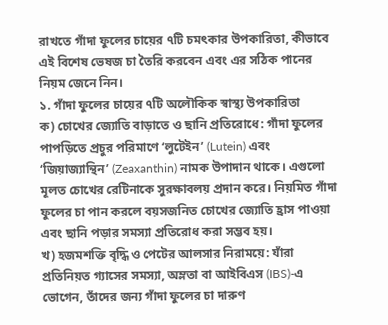রাখতে গাঁদা ফুলের চায়ের ৭টি চমৎকার উপকারিতা, কীভাবে এই বিশেষ ভেষজ চা তৈরি করবেন এবং এর সঠিক পানের নিয়ম জেনে নিন।
১. গাঁদা ফুলের চায়ের ৭টি অলৌকিক স্বাস্থ্য উপকারিতা
ক) চোখের জ্যোতি বাড়াতে ও ছানি প্রতিরোধে: গাঁদা ফুলের পাপড়িতে প্রচুর পরিমাণে ‘লুটেইন’ (Lutein) এবং ‘জিয়াজ্যান্থিন’ (Zeaxanthin) নামক উপাদান থাকে। এগুলো মূলত চোখের রেটিনাকে সুরক্ষাবলয় প্রদান করে। নিয়মিত গাঁদা ফুলের চা পান করলে বয়সজনিত চোখের জ্যোতি হ্রাস পাওয়া এবং ছানি পড়ার সমস্যা প্রতিরোধ করা সম্ভব হয়।
খ) হজমশক্তি বৃদ্ধি ও পেটের আলসার নিরাময়ে: যাঁরা প্রতিনিয়ত গ্যাসের সমস্যা, অম্লতা বা আইবিএস (IBS)-এ ভোগেন, তাঁদের জন্য গাঁদা ফুলের চা দারুণ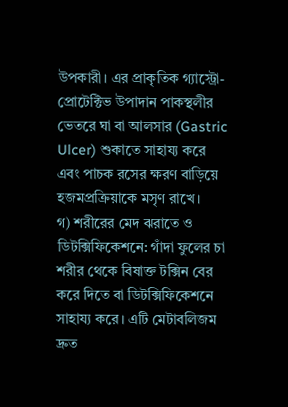উপকারী। এর প্রাকৃতিক গ্যাস্ট্রো-প্রোটেক্টিভ উপাদান পাকস্থলীর ভেতরে ঘা বা আলসার (Gastric Ulcer) শুকাতে সাহায্য করে এবং পাচক রসের ক্ষরণ বাড়িয়ে হজমপ্রক্রিয়াকে মসৃণ রাখে।
গ) শরীরের মেদ ঝরাতে ও ডিটক্সিফিকেশনে: গাঁদা ফুলের চা শরীর থেকে বিষাক্ত টক্সিন বের করে দিতে বা ডিটক্সিফিকেশনে সাহায্য করে। এটি মেটাবলিজম দ্রুত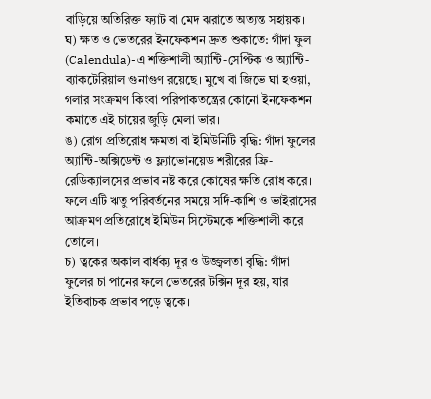বাড়িয়ে অতিরিক্ত ফ্যাট বা মেদ ঝরাতে অত্যন্ত সহায়ক।
ঘ) ক্ষত ও ভেতরের ইনফেকশন দ্রুত শুকাতে: গাঁদা ফুল (Calendula)-এ শক্তিশালী অ্যান্টি-সেপ্টিক ও অ্যান্টি-ব্যাকটেরিয়াল গুনাগুণ রয়েছে। মুখে বা জিভে ঘা হওয়া, গলার সংক্রমণ কিংবা পরিপাকতন্ত্রের কোনো ইনফেকশন কমাতে এই চায়ের জুড়ি মেলা ভার।
ঙ) রোগ প্রতিরোধ ক্ষমতা বা ইমিউনিটি বৃদ্ধি: গাঁদা ফুলের অ্যান্টি-অক্সিডেন্ট ও ফ্ল্যাভোনয়েড শরীরের ফ্রি-রেডিক্যালসের প্রভাব নষ্ট করে কোষের ক্ষতি রোধ করে। ফলে এটি ঋতু পরিবর্তনের সময়ে সর্দি-কাশি ও ভাইরাসের আক্রমণ প্রতিরোধে ইমিউন সিস্টেমকে শক্তিশালী করে তোলে।
চ) ত্বকের অকাল বার্ধক্য দূর ও উজ্জ্বলতা বৃদ্ধি: গাঁদা ফুলের চা পানের ফলে ভেতরের টক্সিন দূর হয়, যার ইতিবাচক প্রভাব পড়ে ত্বকে।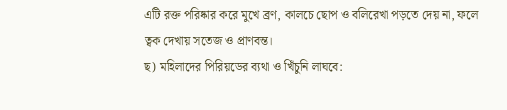এটি রক্ত পরিষ্কার করে মুখে ব্রণ, কালচে ছোপ ও বলিরেখা পড়তে দেয় না, ফলে ত্বক দেখায় সতেজ ও প্রাণবন্ত।
ছ) মহিলাদের পিরিয়ডের ব্যথা ও খিঁচুনি লাঘবে: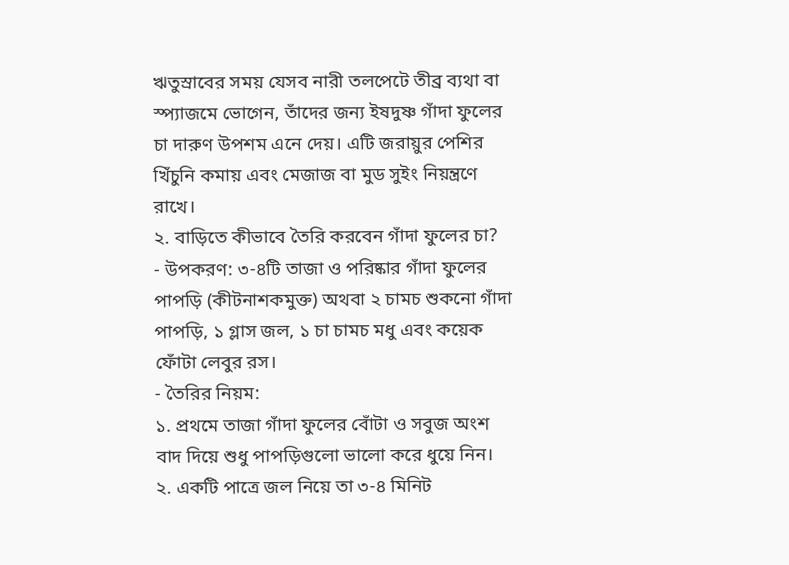ঋতুস্রাবের সময় যেসব নারী তলপেটে তীব্র ব্যথা বা স্প্যাজমে ভোগেন, তাঁদের জন্য ইষদুষ্ণ গাঁদা ফুলের চা দারুণ উপশম এনে দেয়। এটি জরায়ুর পেশির খিঁচুনি কমায় এবং মেজাজ বা মুড সুইং নিয়ন্ত্রণে রাখে।
২. বাড়িতে কীভাবে তৈরি করবেন গাঁদা ফুলের চা?
- উপকরণ: ৩-৪টি তাজা ও পরিষ্কার গাঁদা ফুলের পাপড়ি (কীটনাশকমুক্ত) অথবা ২ চামচ শুকনো গাঁদা পাপড়ি, ১ গ্লাস জল, ১ চা চামচ মধু এবং কয়েক ফোঁটা লেবুর রস।
- তৈরির নিয়ম:
১. প্রথমে তাজা গাঁদা ফুলের বোঁটা ও সবুজ অংশ বাদ দিয়ে শুধু পাপড়িগুলো ভালো করে ধুয়ে নিন।
২. একটি পাত্রে জল নিয়ে তা ৩-৪ মিনিট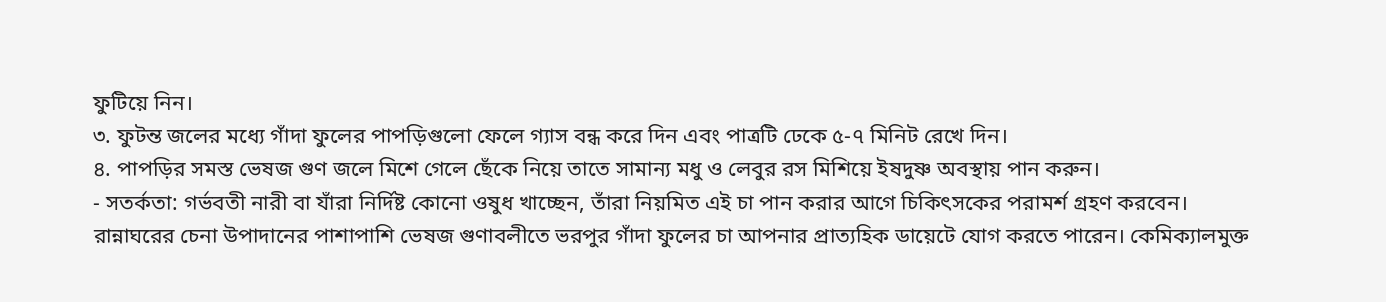ফুটিয়ে নিন।
৩. ফুটন্ত জলের মধ্যে গাঁদা ফুলের পাপড়িগুলো ফেলে গ্যাস বন্ধ করে দিন এবং পাত্রটি ঢেকে ৫-৭ মিনিট রেখে দিন।
৪. পাপড়ির সমস্ত ভেষজ গুণ জলে মিশে গেলে ছেঁকে নিয়ে তাতে সামান্য মধু ও লেবুর রস মিশিয়ে ইষদুষ্ণ অবস্থায় পান করুন।
- সতর্কতা: গর্ভবতী নারী বা যাঁরা নির্দিষ্ট কোনো ওষুধ খাচ্ছেন, তাঁরা নিয়মিত এই চা পান করার আগে চিকিৎসকের পরামর্শ গ্রহণ করবেন।
রান্নাঘরের চেনা উপাদানের পাশাপাশি ভেষজ গুণাবলীতে ভরপুর গাঁদা ফুলের চা আপনার প্রাত্যহিক ডায়েটে যোগ করতে পারেন। কেমিক্যালমুক্ত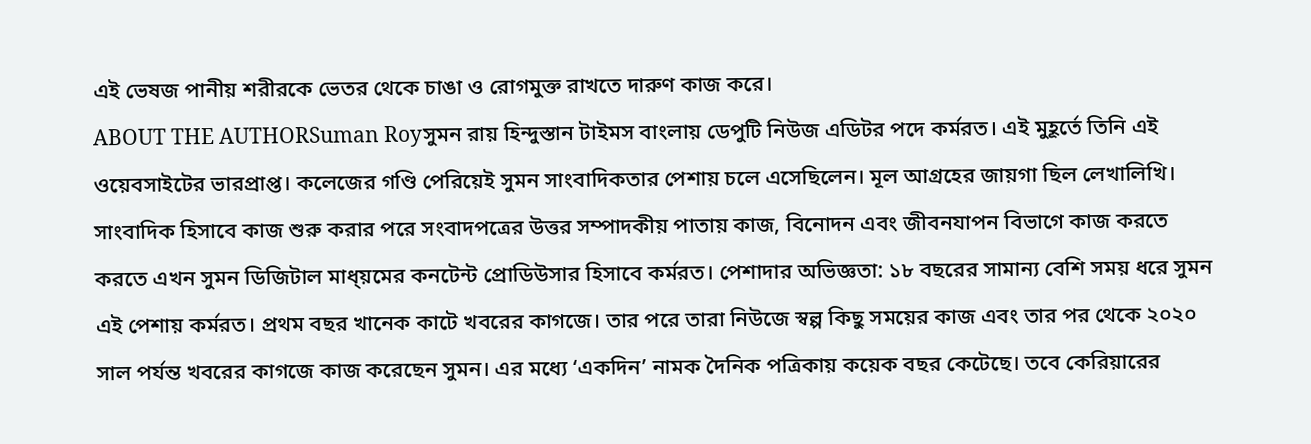এই ভেষজ পানীয় শরীরকে ভেতর থেকে চাঙা ও রোগমুক্ত রাখতে দারুণ কাজ করে।
ABOUT THE AUTHORSuman Royসুমন রায় হিন্দুস্তান টাইমস বাংলায় ডেপুটি নিউজ এডিটর পদে কর্মরত। এই মুহূর্তে তিনি এই ওয়েবসাইটের ভারপ্রাপ্ত। কলেজের গণ্ডি পেরিয়েই সুমন সাংবাদিকতার পেশায় চলে এসেছিলেন। মূল আগ্রহের জায়গা ছিল লেখালিখি। সাংবাদিক হিসাবে কাজ শুরু করার পরে সংবাদপত্রের উত্তর সম্পাদকীয় পাতায় কাজ, বিনোদন এবং জীবনযাপন বিভাগে কাজ করতে করতে এখন সুমন ডিজিটাল মাধ্য়মের কনটেন্ট প্রোডিউসার হিসাবে কর্মরত। পেশাদার অভিজ্ঞতা: ১৮ বছরের সামান্য বেশি সময় ধরে সুমন এই পেশায় কর্মরত। প্রথম বছর খানেক কাটে খবরের কাগজে। তার পরে তারা নিউজে স্বল্প কিছু সময়ের কাজ এবং তার পর থেকে ২০২০ সাল পর্যন্ত খবরের কাগজে কাজ করেছেন সুমন। এর মধ্যে ‘একদিন’ নামক দৈনিক পত্রিকায় কয়েক বছর কেটেছে। তবে কেরিয়ারের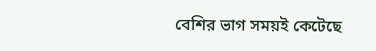বেশির ভাগ সময়ই কেটেছে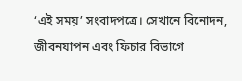‘এই সময়’ সংবাদপত্রে। সেখানে বিনোদন, জীবনযাপন এবং ফিচার বিভাগে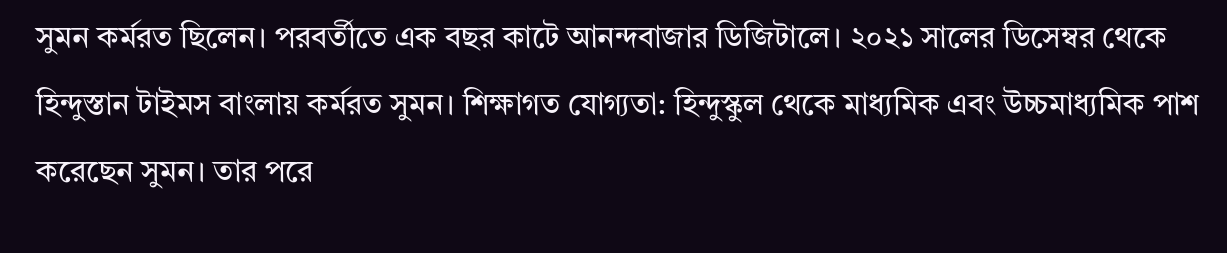সুমন কর্মরত ছিলেন। পরবর্তীতে এক বছর কাটে আনন্দবাজার ডিজিটালে। ২০২১ সালের ডিসেম্বর থেকে হিন্দুস্তান টাইমস বাংলায় কর্মরত সুমন। শিক্ষাগত যোগ্যতা: হিন্দুস্কুল থেকে মাধ্যমিক এবং উচ্চমাধ্যমিক পাশ করেছেন সুমন। তার পরে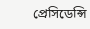প্রেসিডেন্সি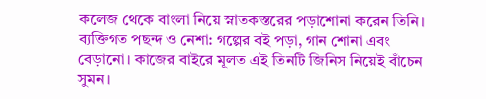কলেজ থেকে বাংলা নিয়ে স্নাতকস্তরের পড়াশোনা করেন তিনি। ব্যক্তিগত পছন্দ ও নেশা: গল্পের বই পড়া, গান শোনা এবং বেড়ানো। কাজের বাইরে মূলত এই তিনটি জিনিস নিয়েই বাঁচেন সুমন।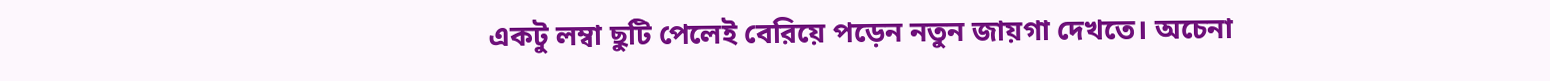একটু লম্বা ছুটি পেলেই বেরিয়ে পড়েন নতুন জায়গা দেখতে। অচেনা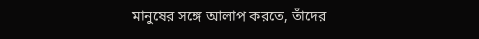মানুষের সঙ্গে আলাপ করতে, তাঁদের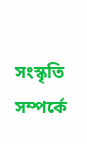সংস্কৃতি সম্পর্কে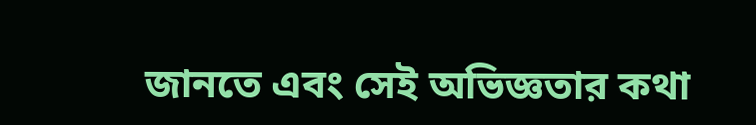জানতে এবং সেই অভিজ্ঞতার কথা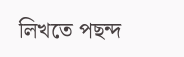লিখতে পছন্দ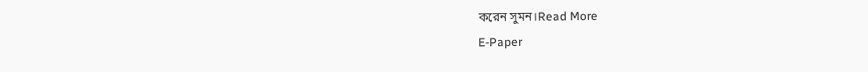করেন সুমন।Read More
E-Paper